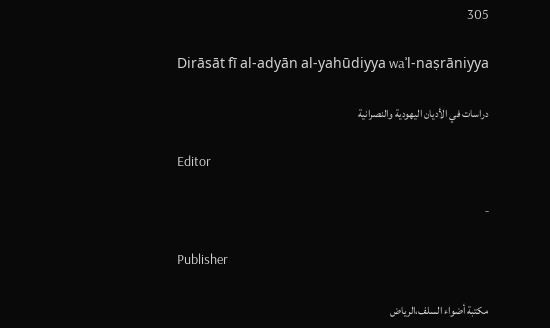305

Dirāsāt fī al-adyān al-yahūdiyya waʾl-naṣrāniyya

دراسات في الأديان اليهودية والنصرانية

Editor

-

Publisher

مكتبة أضواء السلف،الرياض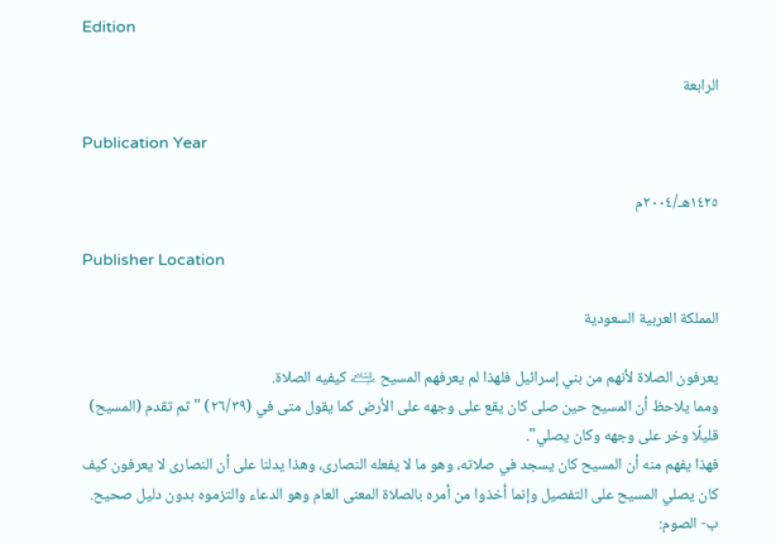Edition

الرابعة

Publication Year

١٤٢٥هـ/٢٠٠٤م

Publisher Location

المملكة العربية السعودية

يعرفون الصلاة لأنهم من بني إسرائيل فلهذا لم يعرفهم المسيح ﵇ كيفيه الصلاة.
ومما يلاحظ أن المسيح حين صلى كان يقع على وجهه على الأرض كما يقول متى في (٢٦/٣٩) "ثم تقدم (المسيح) قليلًا وخر على وجهه وكان يصلي".
فهذا يفهم منه أن المسيح كان يسجد في صلاته، وهو ما لا يفعله النصارى، وهذا يدلنا على أن النصارى لا يعرفون كيف كان يصلي المسيح على التفصيل وإنما أخذوا من أمره بالصلاة المعنى العام وهو الدعاء والتزموه بدون دليل صحيح.
ب- الصوم: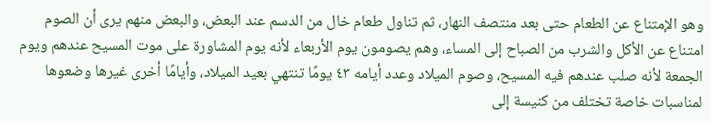وهو الإمتناع عن الطعام حتى بعد منتصف النهار، ثم تناول طعام خال من الدسم عند البعض، والبعض منهم يرى أن الصوم امتناع عن الأكل والشرب من الصباح إلى المساء، وهم يصومون يوم الأربعاء لأنه يوم المشاورة على موت المسيح عندهم ويوم الجمعة لأنه صلب عندهم فيه المسيح، وصوم الميلاد وعدد أيامه ٤٣ يومًا تنتهي بعيد الميلاد، وأيامًا أخرى غيرها وضعوها لمناسبات خاصة تختلف من كنيسة إلى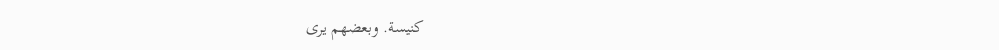كنيسة. وبعضهم يرى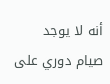أنه لا يوجد صيام دوري على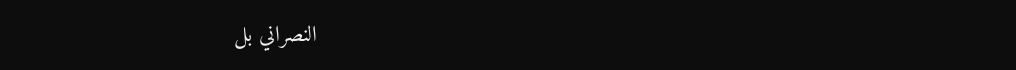النصراني بل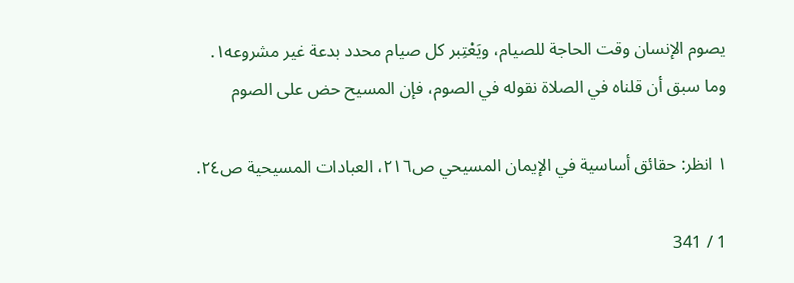يصوم الإنسان وقت الحاجة للصيام، ويَعْتِبر كل صيام محدد بدعة غير مشروعه١.
وما سبق أن قلناه في الصلاة نقوله في الصوم، فإن المسيح حض على الصوم

١ انظر: حقائق أساسية في الإيمان المسيحي ص٢١٦، العبادات المسيحية ص٢٤.

1 / 341